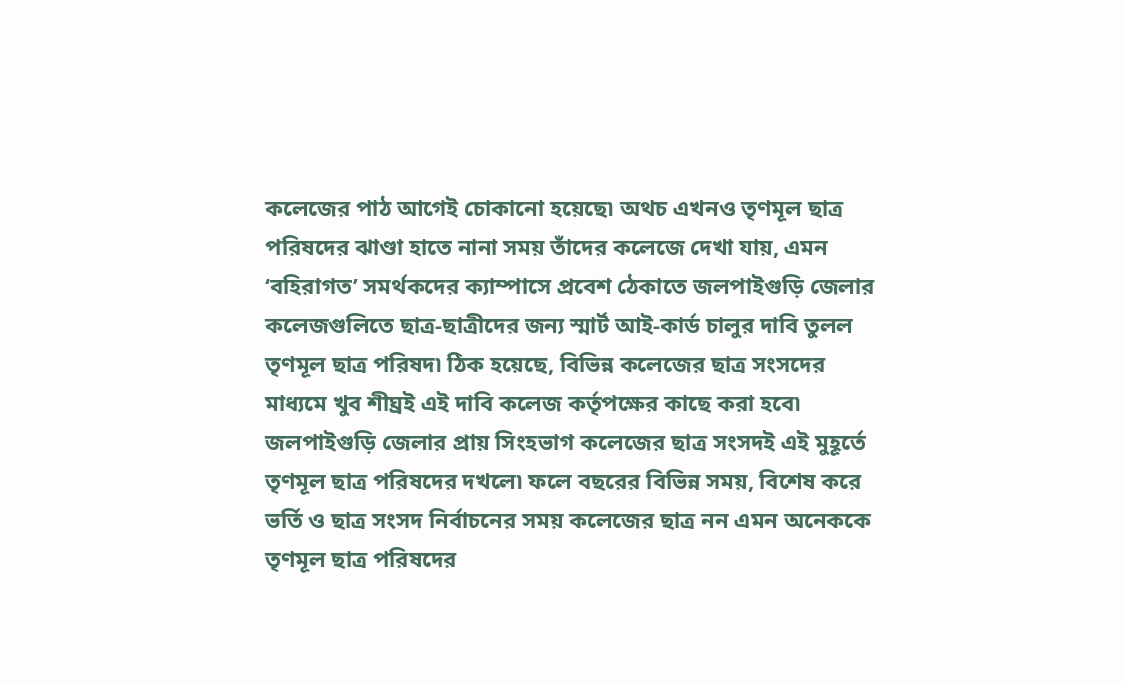কলেজের পাঠ আগেই চোকানো হয়েছে৷ অথচ এখনও তৃণমূল ছাত্র পরিষদের ঝাণ্ডা হাতে নানা সময় তাঁদের কলেজে দেখা যায়, এমন ‘বহিরাগত’ সমর্থকদের ক্যাম্পাসে প্রবেশ ঠেকাতে জলপাইগুড়ি জেলার কলেজগুলিতে ছাত্র-ছাত্রীদের জন্য স্মার্ট আই-কার্ড চালুর দাবি তুলল তৃণমূল ছাত্র পরিষদ৷ ঠিক হয়েছে, বিভিন্ন কলেজের ছাত্র সংসদের মাধ্যমে খুব শীঘ্রই এই দাবি কলেজ কর্তৃপক্ষের কাছে করা হবে৷
জলপাইগুড়ি জেলার প্রায় সিংহভাগ কলেজের ছাত্র সংসদই এই মুহূর্তে তৃণমূল ছাত্র পরিষদের দখলে৷ ফলে বছরের বিভিন্ন সময়, বিশেষ করে ভর্তি ও ছাত্র সংসদ নির্বাচনের সময় কলেজের ছাত্র নন এমন অনেককে তৃণমূল ছাত্র পরিষদের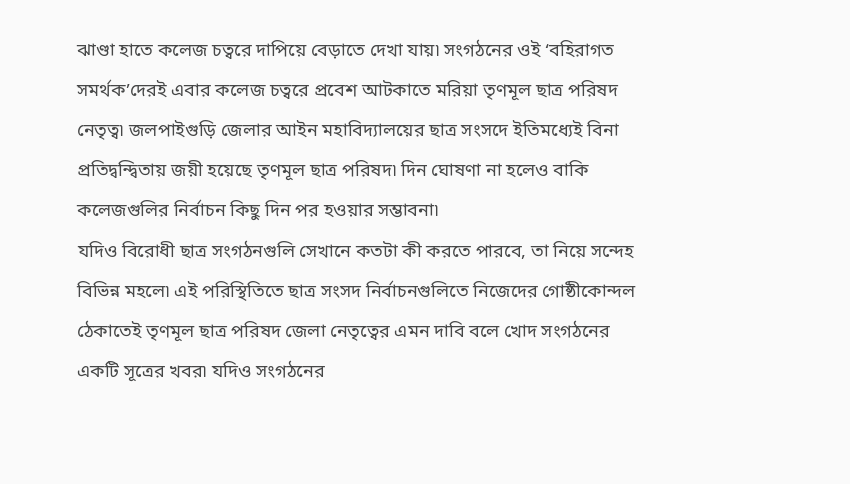ঝাণ্ডা হাতে কলেজ চত্বরে দাপিয়ে বেড়াতে দেখা যায়৷ সংগঠনের ওই ‘বহিরাগত সমর্থক’দেরই এবার কলেজ চত্বরে প্রবেশ আটকাতে মরিয়া তৃণমূল ছাত্র পরিষদ নেতৃত্ব৷ জলপাইগুড়ি জেলার আইন মহাবিদ্যালয়ের ছাত্র সংসদে ইতিমধ্যেই বিনা প্রতিদ্বন্দ্বিতায় জয়ী হয়েছে তৃণমূল ছাত্র পরিষদ৷ দিন ঘোষণা না হলেও বাকি কলেজগুলির নির্বাচন কিছু দিন পর হওয়ার সম্ভাবনা৷
যদিও বিরোধী ছাত্র সংগঠনগুলি সেখানে কতটা কী করতে পারবে, তা নিয়ে সন্দেহ বিভিন্ন মহলে৷ এই পরিস্থিতিতে ছাত্র সংসদ নির্বাচনগুলিতে নিজেদের গোষ্ঠীকোন্দল ঠেকাতেই তৃণমূল ছাত্র পরিষদ জেলা নেতৃত্বের এমন দাবি বলে খোদ সংগঠনের একটি সূত্রের খবর৷ যদিও সংগঠনের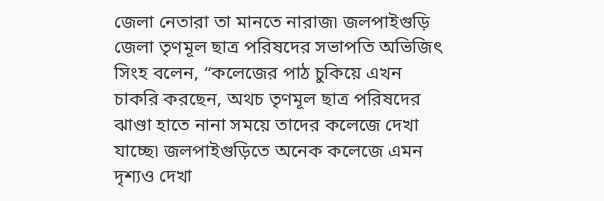জেলা নেতারা তা মানতে নারাজ৷ জলপাইগুড়ি জেলা তৃণমূল ছাত্র পরিষদের সভাপতি অভিজিৎ সিংহ বলেন, “কলেজের পাঠ চুকিয়ে এখন চাকরি করছেন, অথচ তৃণমূল ছাত্র পরিষদের ঝাণ্ডা হাতে নানা সময়ে তাদের কলেজে দেখা যাচ্ছে৷ জলপাইগুড়িতে অনেক কলেজে এমন দৃশ্যও দেখা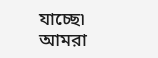যাচ্ছে৷ আমরা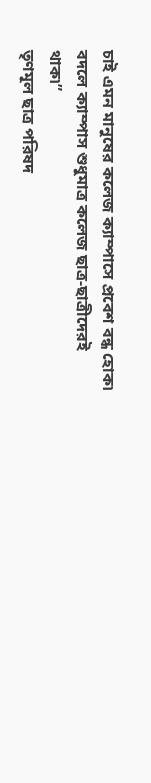চাই এমন মানুষের কলেজ ক্যাম্পাসে প্রবেশ বন্ধ হোক৷ বদলে ক্যাম্পাস শুধুমাত্র কলেজ ছাত্র-ছাত্রীদেরই থাক৷”
তৃণমূল ছাত্র পরিষদ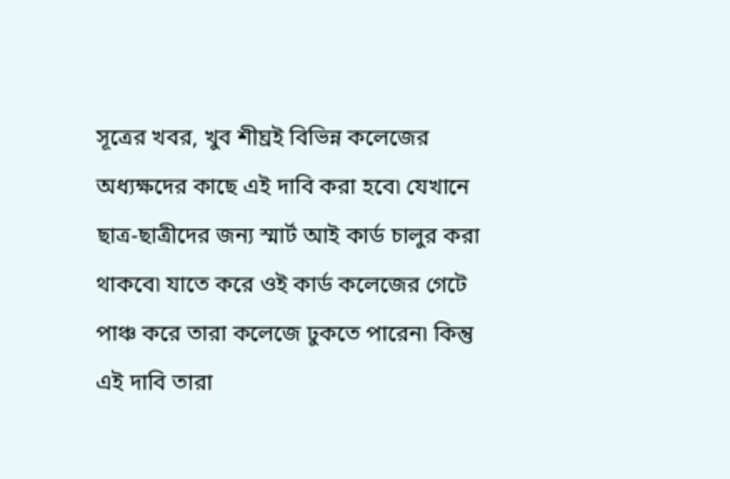সূত্রের খবর, খুব শীঘ্রই বিভিন্ন কলেজের অধ্যক্ষদের কাছে এই দাবি করা হবে৷ যেখানে ছাত্র-ছাত্রীদের জন্য স্মার্ট আই কার্ড চালুর করা থাকবে৷ যাতে করে ওই কার্ড কলেজের গেটে পাঞ্চ করে তারা কলেজে ঢুকতে পারেন৷ কিন্তু এই দাবি তারা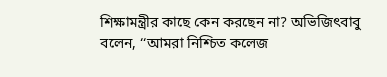শিক্ষামন্ত্রীর কাছে কেন করছেন না? অভিজিৎবাবু বলেন, ‘‘আমরা নিশ্চিত কলেজ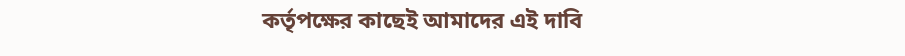কর্তৃপক্ষের কাছেই আমাদের এই দাবি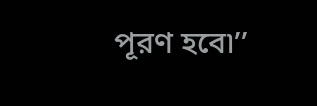পূরণ হবে৷’’